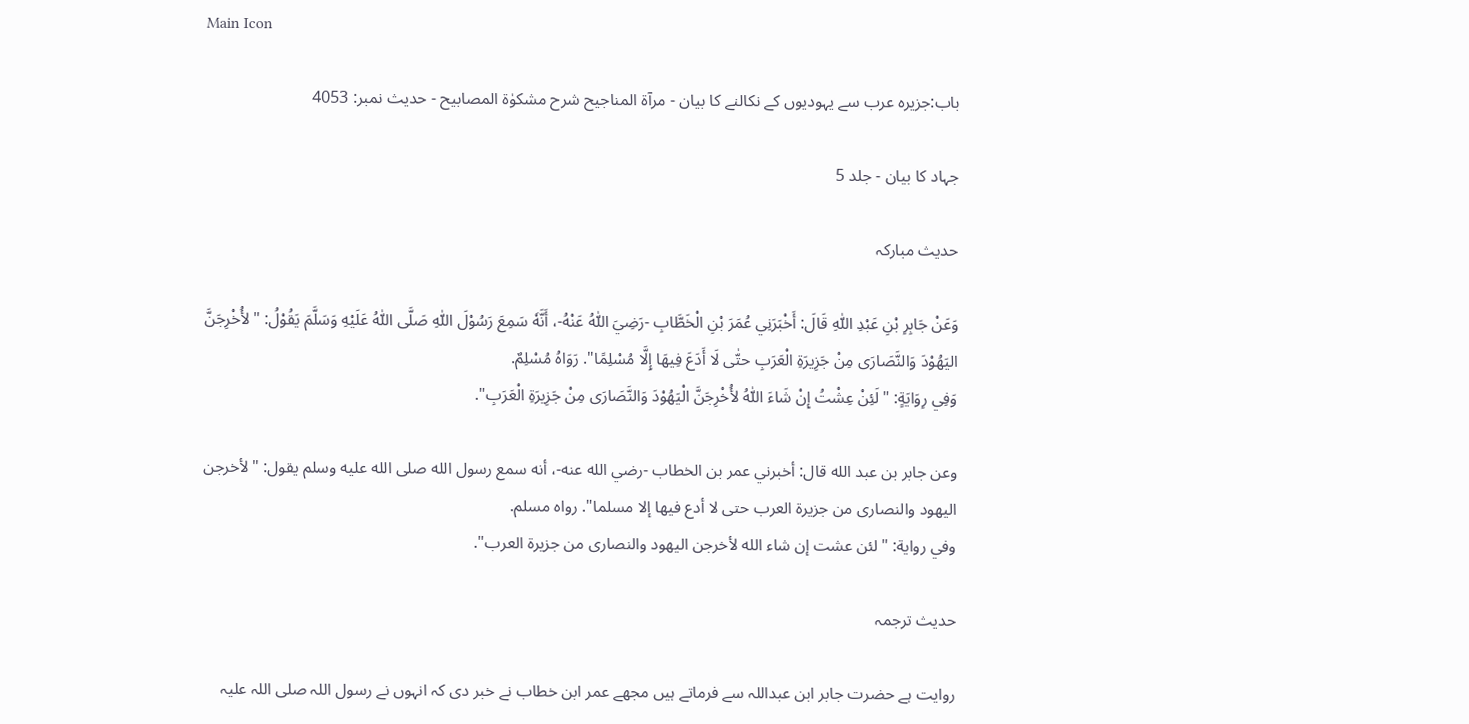Main Icon

باب:جزیرہ عرب سے یہودیوں کے نکالنے کا بیان - مرآۃ المناجیح شرح مشکوٰۃ المصابیح - حدیث نمبر: 4053

جہاد کا بیان - جلد 5

حدیث مبارکہ

وَعَنْ جَابِرِ بْنِ عَبْدِ اللّٰهِ قَالَ: أَخْبَرَنِي عُمَرَ بْنِ الْخَطَّابِ -رَضِيَ اللّٰهُ عَنْهُ-، أَنَّهٗ سَمِعَ رَسُوْلَ اللّٰهِ صَلَّى اللّٰهُ عَلَيْهِ وَسَلَّمَ يَقُوْلُ: "لأُخْرِجَنَّ اليَهُوْدَ وَالنَّصَارَى مِنْ جَزِيرَةِ الْعَرَبِ حتّٰى لَا أَدَعَ فِيهَا إِلَّا مُسْلِمًا". رَوَاهُ مُسْلِمٌ.
وَفِي رِوَايَةٍ: "لَئِنْ عِشْتُ إِنْ شَاءَ اللّٰهُ لأُخْرِجَنَّ الْيَهُوْدَ وَالنَّصَارَى مِنْ جَزِيرَةِ الْعَرَبِ".

وعن جابر بن عبد الله قال: أخبرني عمر بن الخطاب -رضي الله عنه-، أنه سمع رسول الله صلى الله عليه وسلم يقول: "لأخرجن اليهود والنصارى من جزيرة العرب حتى لا أدع فيها إلا مسلما". رواه مسلم.
وفي رواية: "لئن عشت إن شاء الله لأخرجن اليهود والنصارى من جزيرة العرب".

حدیث ترجمہ

روایت ہے حضرت جابر ابن عبداللہ سے فرماتے ہیں مجھے عمر ابن خطاب نے خبر دی کہ انہوں نے رسول اللہ صلی اللہ علیہ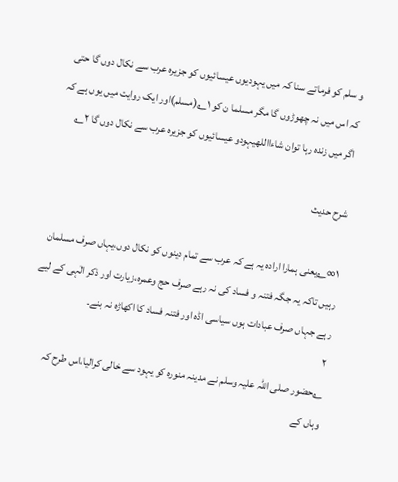و سلم کو فرماتے سنا کہ میں یہودیوں عیسائیوں کو جزیرہ عرب سے نکال دوں گا حتی کہ اس میں نہ چھوڑوں گا مگر مسلما ن کو ۱؎(مسلم)اور ایک روایت میں یوں ہے کہ اگر میں زندہ رہا توان شاءااللهیہودو عیسائیوں کو جزیرہ عرب سے نکال دوں گا ۲؎

شرح حدیث

۱∞؎یعنی ہمارا ارادہ یہ ہے کہ عرب سے تمام دینوں کو نکال دوں،یہاں صرف مسلمان رہیں تاکہ یہ جگہ فتنہ و فساد کی نہ رہے صرف حج وعمرہ،زیارت اور ذکر الٰہی کے لیے رہے جہاں صرف عبادات ہوں سیاسی اڈہ اور فتنہ فساد کا اکھاڑہ نہ بنے۔
۲
؎حضور صلی اللہ علیہ وسلم نے مدینہ منورہ کو یہود سے خالی کرالیا،اس طرح کہ وہاں کے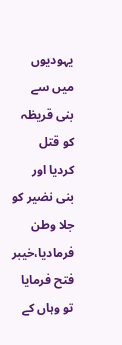یہودیوں میں سے بنی قریظہ کو قتل کردیا اور بنی نضیر کو جلا وطن فرمادیا،خیبر فتح فرمایا تو وہاں کے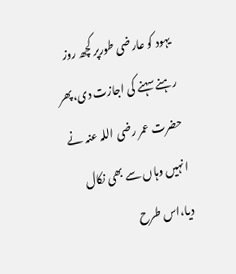یہود کو عارضی طورپر کچھ روز رہنے سہنے کی اجازت دی،پھر حضرت عمر رضی اللہ عنہ نے انہیں وہاں سے بھی نکال دیا،اس طرح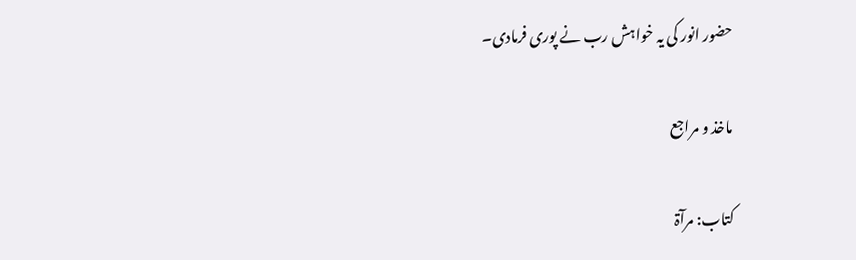حضور انور کی یہ خواہش رب نے پوری فرمادی۔

ماخذ و مراجع

کتاب: مرآۃ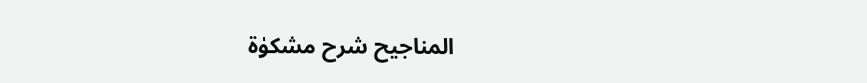المناجیح شرح مشکوٰۃ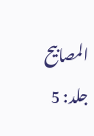المصابیح جلد: 5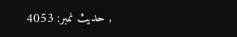, حدیث نمبر: 4053